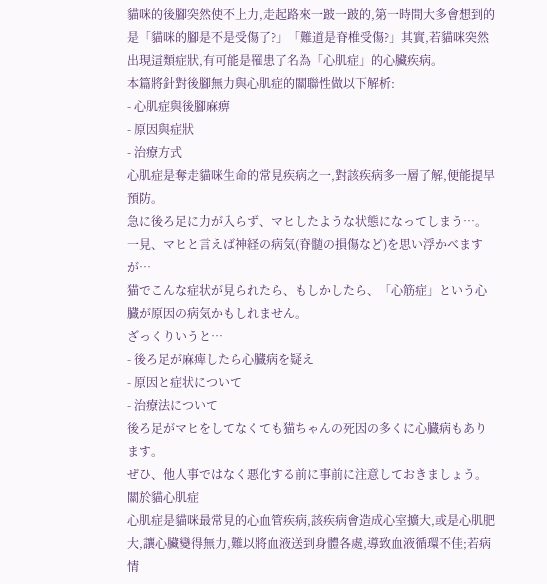貓咪的後腳突然使不上力,走起路來一跛一跛的,第一時間大多會想到的是「貓咪的腳是不是受傷了?」「難道是脊椎受傷?」其實,若貓咪突然出現這類症狀,有可能是罹患了名為「心肌症」的心臟疾病。
本篇將針對後腳無力與心肌症的關聯性做以下解析:
- 心肌症與後腳麻痹
- 原因與症狀
- 治療方式
心肌症是奪走貓咪生命的常見疾病之一,對該疾病多一層了解,便能提早預防。
急に後ろ足に力が入らず、マヒしたような状態になってしまう…。
一見、マヒと言えば神経の病気(脊髄の損傷など)を思い浮かべますが…
猫でこんな症状が見られたら、もしかしたら、「心筋症」という心臓が原因の病気かもしれません。
ざっくりいうと…
- 後ろ足が麻痺したら心臓病を疑え
- 原因と症状について
- 治療法について
後ろ足がマヒをしてなくても猫ちゃんの死因の多くに心臓病もあります。
ぜひ、他人事ではなく悪化する前に事前に注意しておきましょう。
關於貓心肌症
心肌症是貓咪最常見的心血管疾病,該疾病會造成心室擴大,或是心肌肥大,讓心臟變得無力,難以將血液送到身體各處,導致血液循環不佳;若病情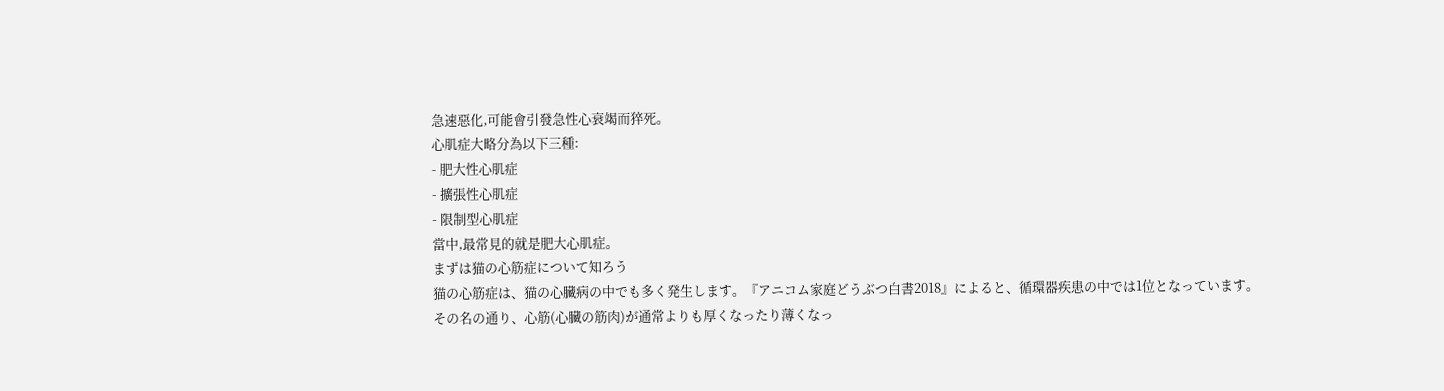急速惡化,可能會引發急性心衰竭而猝死。
心肌症大略分為以下三種:
- 肥大性心肌症
- 擴張性心肌症
- 限制型心肌症
當中,最常見的就是肥大心肌症。
まずは猫の心筋症について知ろう
猫の心筋症は、猫の心臓病の中でも多く発生します。『アニコム家庭どうぶつ白書2018』によると、循環器疾患の中では1位となっています。
その名の通り、心筋(心臓の筋肉)が通常よりも厚くなったり薄くなっ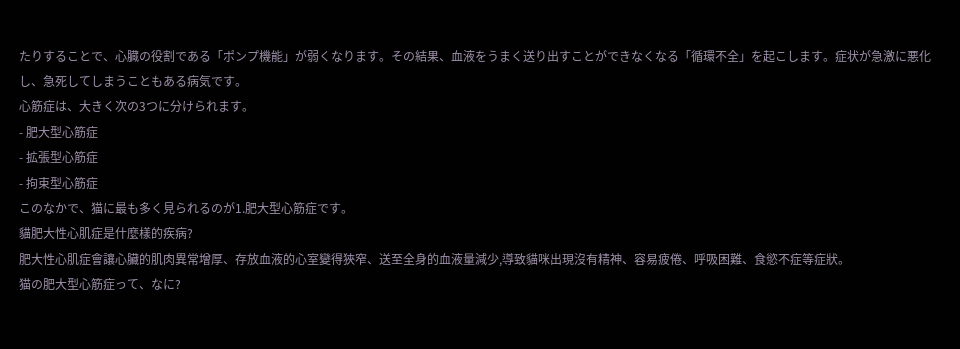たりすることで、心臓の役割である「ポンプ機能」が弱くなります。その結果、血液をうまく送り出すことができなくなる「循環不全」を起こします。症状が急激に悪化し、急死してしまうこともある病気です。
心筋症は、大きく次の3つに分けられます。
- 肥大型心筋症
- 拡張型心筋症
- 拘束型心筋症
このなかで、猫に最も多く見られるのが1.肥大型心筋症です。
貓肥大性心肌症是什麼樣的疾病?
肥大性心肌症會讓心臟的肌肉異常增厚、存放血液的心室變得狹窄、送至全身的血液量減少,導致貓咪出現沒有精神、容易疲倦、呼吸困難、食慾不症等症狀。
猫の肥大型心筋症って、なに?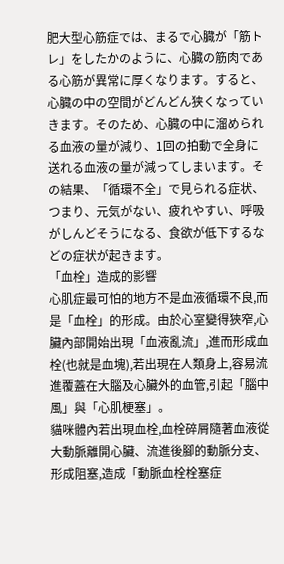肥大型心筋症では、まるで心臓が「筋トレ」をしたかのように、心臓の筋肉である心筋が異常に厚くなります。すると、心臓の中の空間がどんどん狭くなっていきます。そのため、心臓の中に溜められる血液の量が減り、1回の拍動で全身に送れる血液の量が減ってしまいます。その結果、「循環不全」で見られる症状、つまり、元気がない、疲れやすい、呼吸がしんどそうになる、食欲が低下するなどの症状が起きます。
「血栓」造成的影響
心肌症最可怕的地方不是血液循環不良,而是「血栓」的形成。由於心室變得狹窄,心臟內部開始出現「血液亂流」,進而形成血栓(也就是血塊),若出現在人類身上,容易流進覆蓋在大腦及心臟外的血管,引起「腦中風」與「心肌梗塞」。
貓咪體內若出現血栓,血栓碎屑隨著血液從大動脈離開心臟、流進後腳的動脈分支、形成阻塞,造成「動脈血栓栓塞症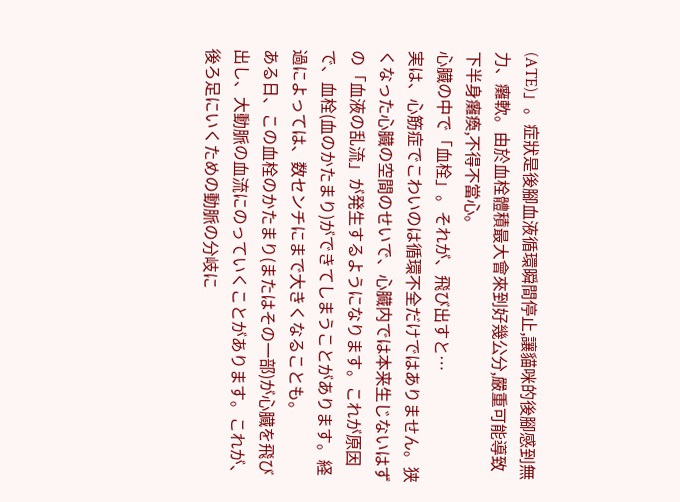(ATE)」。症狀是後腳血液循環瞬間停止,讓貓咪的後腳感到無力、癱軟。由於血栓體積最大會來到好幾公分,嚴重可能導致下半身癱瘓,不得不當心。
心臓の中で「血栓」。それが、飛び出すと…
実は、心筋症でこわいのは循環不全だけではありません。狭くなった心臓の空間のせいで、心臓内では本来生じないはずの「血液の乱流」が発生するようになります。これが原因で、血栓(血のかたまり)ができてしまうことがあります。経過によっては、数センチにまで大きくなることも。
ある日、この血栓のかたまり(またはその一部)が心臓を飛び出し、大動脈の血流にのっていくことがあります。これが、後ろ足にいくための動脈の分岐に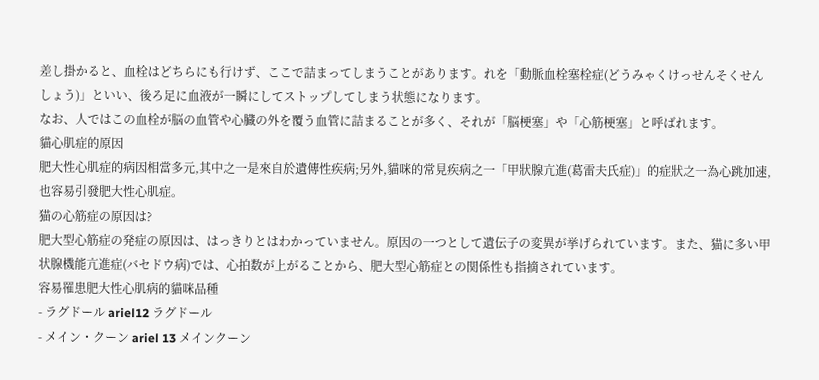差し掛かると、血栓はどちらにも行けず、ここで詰まってしまうことがあります。れを「動脈血栓塞栓症(どうみゃくけっせんそくせんしょう)」といい、後ろ足に血液が一瞬にしてストップしてしまう状態になります。
なお、人ではこの血栓が脳の血管や心臓の外を覆う血管に詰まることが多く、それが「脳梗塞」や「心筋梗塞」と呼ばれます。
貓心肌症的原因
肥大性心肌症的病因相當多元,其中之一是來自於遺傳性疾病;另外,貓咪的常見疾病之一「甲狀腺亢進(葛雷夫氏症)」的症狀之一為心跳加速,也容易引發肥大性心肌症。
猫の心筋症の原因は?
肥大型心筋症の発症の原因は、はっきりとはわかっていません。原因の一つとして遺伝子の変異が挙げられています。また、猫に多い甲状腺機能亢進症(バセドウ病)では、心拍数が上がることから、肥大型心筋症との関係性も指摘されています。
容易罹患肥大性心肌病的貓咪品種
- ラグドール ariel12 ラグドール
- メイン・クーン ariel 13 メインクーン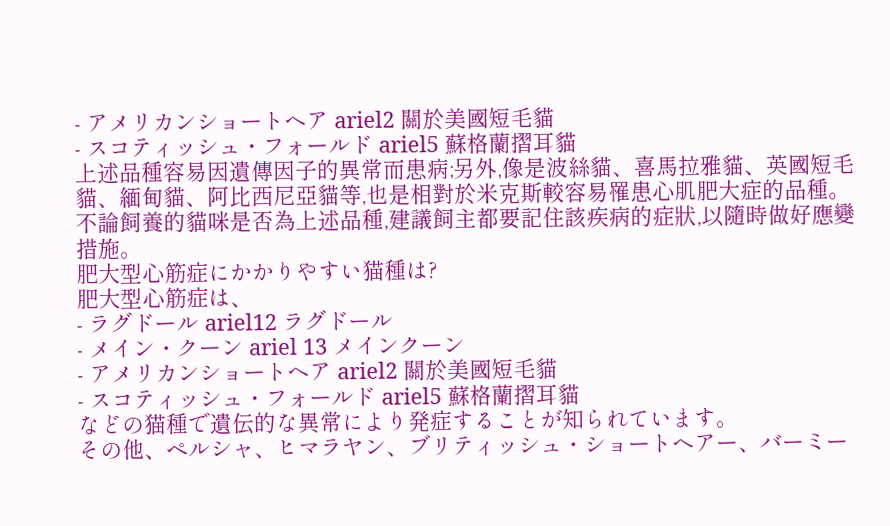- アメリカンショートヘア ariel2 關於美國短毛貓
- スコティッシュ・フォールド ariel5 蘇格蘭摺耳貓
上述品種容易因遺傳因子的異常而患病;另外,像是波絲貓、喜馬拉雅貓、英國短毛貓、緬甸貓、阿比西尼亞貓等,也是相對於米克斯較容易罹患心肌肥大症的品種。
不論飼養的貓咪是否為上述品種,建議飼主都要記住該疾病的症狀,以隨時做好應變措施。
肥大型心筋症にかかりやすい猫種は?
肥大型心筋症は、
- ラグドール ariel12 ラグドール
- メイン・クーン ariel 13 メインクーン
- アメリカンショートヘア ariel2 關於美國短毛貓
- スコティッシュ・フォールド ariel5 蘇格蘭摺耳貓
などの猫種で遺伝的な異常により発症することが知られています。
その他、ペルシャ、ヒマラヤン、ブリティッシュ・ショートヘアー、バーミー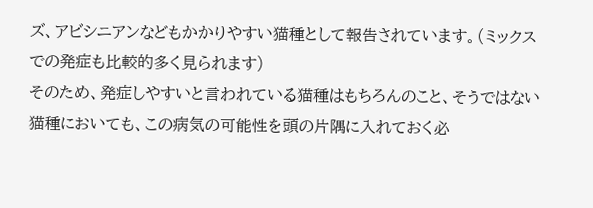ズ、アビシニアンなどもかかりやすい猫種として報告されています。(ミックスでの発症も比較的多く見られます)
そのため、発症しやすいと言われている猫種はもちろんのこと、そうではない猫種においても、この病気の可能性を頭の片隅に入れておく必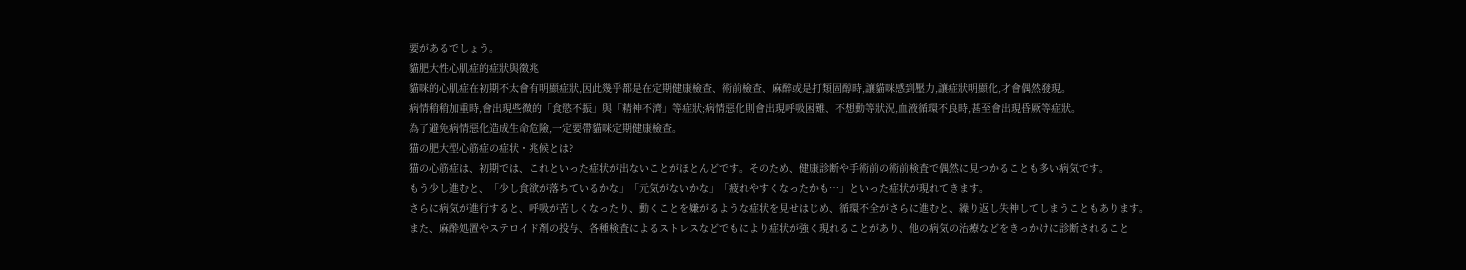要があるでしょう。
貓肥大性心肌症的症狀與徵兆
貓咪的心肌症在初期不太會有明顯症狀,因此幾乎都是在定期健康檢查、術前檢查、麻醉或是打類固醇時,讓貓咪感到壓力,讓症狀明顯化,才會偶然發現。
病情稍稍加重時,會出現些微的「食慾不振」與「精神不濟」等症狀;病情惡化則會出現呼吸困難、不想動等狀況,血液循環不良時,甚至會出現昏厥等症狀。
為了避免病情惡化造成生命危險,一定要帶貓咪定期健康檢查。
猫の肥大型心筋症の症状・兆候とは?
猫の心筋症は、初期では、これといった症状が出ないことがほとんどです。そのため、健康診断や手術前の術前検査で偶然に見つかることも多い病気です。
もう少し進むと、「少し食欲が落ちているかな」「元気がないかな」「疲れやすくなったかも…」といった症状が現れてきます。
さらに病気が進行すると、呼吸が苦しくなったり、動くことを嫌がるような症状を見せはじめ、循環不全がさらに進むと、繰り返し失神してしまうこともあります。
また、麻酔処置やステロイド剤の投与、各種検査によるストレスなどでもにより症状が強く現れることがあり、他の病気の治療などをきっかけに診断されること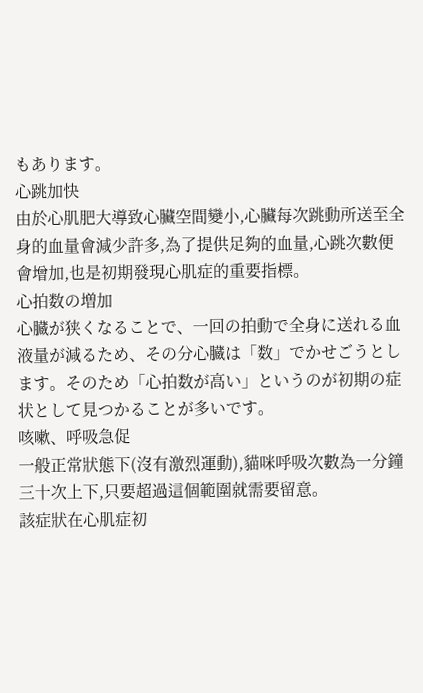もあります。
心跳加快
由於心肌肥大導致心臟空間變小,心臟每次跳動所送至全身的血量會減少許多,為了提供足夠的血量,心跳次數便會增加,也是初期發現心肌症的重要指標。
心拍数の増加
心臓が狭くなることで、一回の拍動で全身に送れる血液量が減るため、その分心臓は「数」でかせごうとします。そのため「心拍数が高い」というのが初期の症状として見つかることが多いです。
咳嗽、呼吸急促
一般正常狀態下(沒有激烈運動),貓咪呼吸次數為一分鐘三十次上下,只要超過這個範圍就需要留意。
該症狀在心肌症初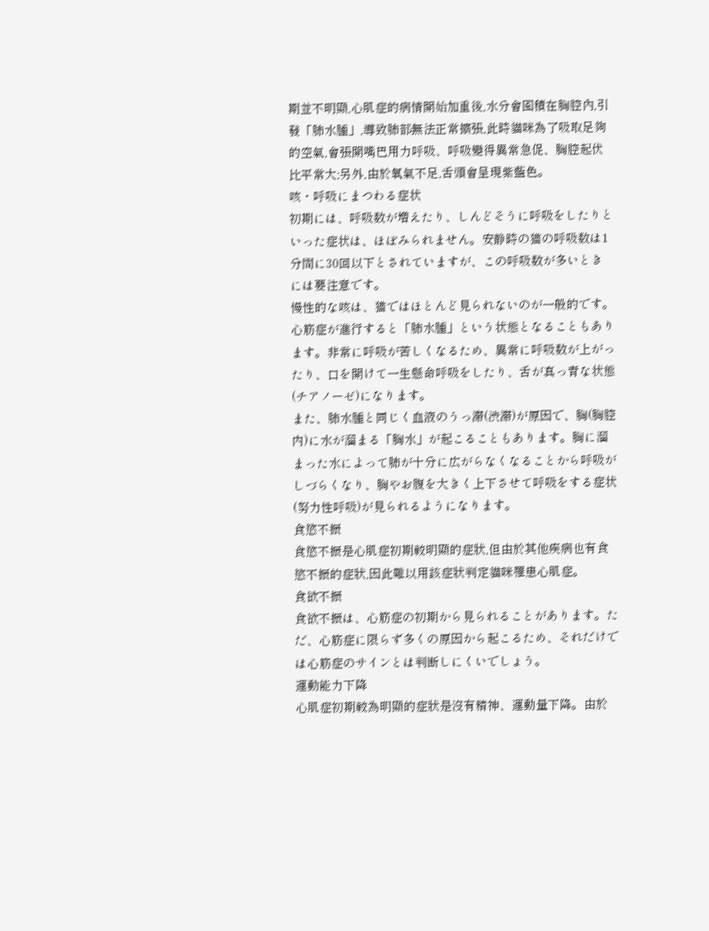期並不明顯,心肌症的病情開始加重後,水分會囤積在胸腔內,引發「肺水腫」,導致肺部無法正常擴張,此時貓咪為了吸取足夠的空氣,會張開嘴巴用力呼吸、呼吸變得異常急促、胸腔起伏比平常大;另外,由於氧氣不足,舌頭會呈現紫藍色。
咳・呼吸にまつわる症状
初期には、呼吸数が増えたり、しんどそうに呼吸をしたりといった症状は、ほぼみられません。安静時の猫の呼吸数は1分間に30回以下とされていますが、この呼吸数が多いときには要注意です。
慢性的な咳は、猫ではほとんど見られないのが一般的です。
心筋症が進行すると「肺水腫」という状態となることもあります。非常に呼吸が苦しくなるため、異常に呼吸数が上がったり、口を開けて一生懸命呼吸をしたり、舌が真っ青な状態(チアノーゼ)になります。
また、肺水腫と同じく血液のうっ滞(渋滞)が原因で、胸(胸腔内)に水が溜まる「胸水」が起こることもあります。胸に溜まった水によって肺が十分に広がらなくなることから呼吸がしづらくなり、胸やお腹を大きく上下させて呼吸をする症状(努力性呼吸)が見られるようになります。
食慾不振
食慾不振是心肌症初期較明顯的症狀,但由於其他疾病也有食慾不振的症狀,因此難以用該症狀判定貓咪罹患心肌症。
食欲不振
食欲不振は、心筋症の初期から見られることがあります。ただ、心筋症に限らず多くの原因から起こるため、それだけでは心筋症のサインとは判断しにくいでしょう。
運動能力下降
心肌症初期較為明顯的症狀是沒有精神、運動量下降。由於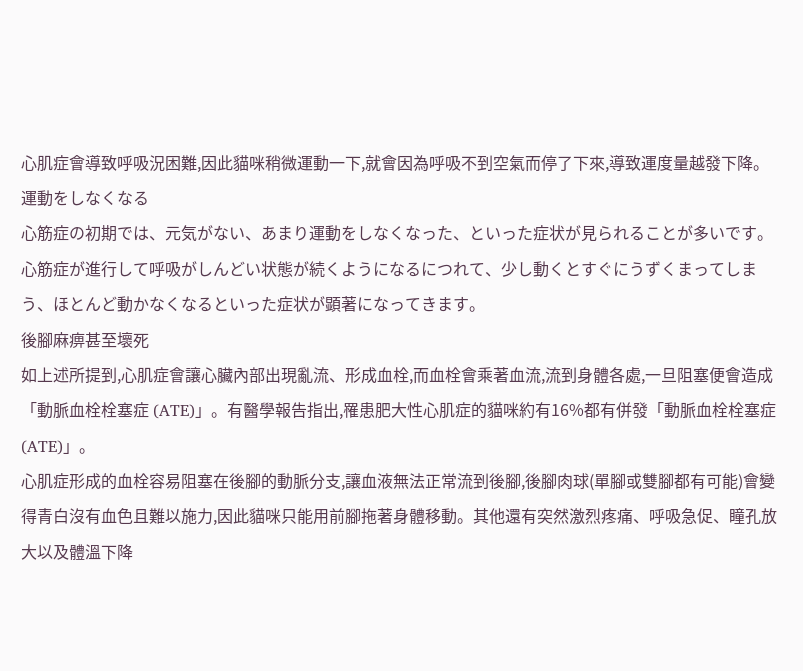心肌症會導致呼吸況困難,因此貓咪稍微運動一下,就會因為呼吸不到空氣而停了下來,導致運度量越發下降。
運動をしなくなる
心筋症の初期では、元気がない、あまり運動をしなくなった、といった症状が見られることが多いです。心筋症が進行して呼吸がしんどい状態が続くようになるにつれて、少し動くとすぐにうずくまってしまう、ほとんど動かなくなるといった症状が顕著になってきます。
後腳麻痹甚至壞死
如上述所提到,心肌症會讓心臟內部出現亂流、形成血栓,而血栓會乘著血流,流到身體各處,一旦阻塞便會造成「動脈血栓栓塞症 (ATE)」。有醫學報告指出,罹患肥大性心肌症的貓咪約有16%都有併發「動脈血栓栓塞症 (ATE)」。
心肌症形成的血栓容易阻塞在後腳的動脈分支,讓血液無法正常流到後腳,後腳肉球(單腳或雙腳都有可能)會變得青白沒有血色且難以施力,因此貓咪只能用前腳拖著身體移動。其他還有突然激烈疼痛、呼吸急促、瞳孔放大以及體溫下降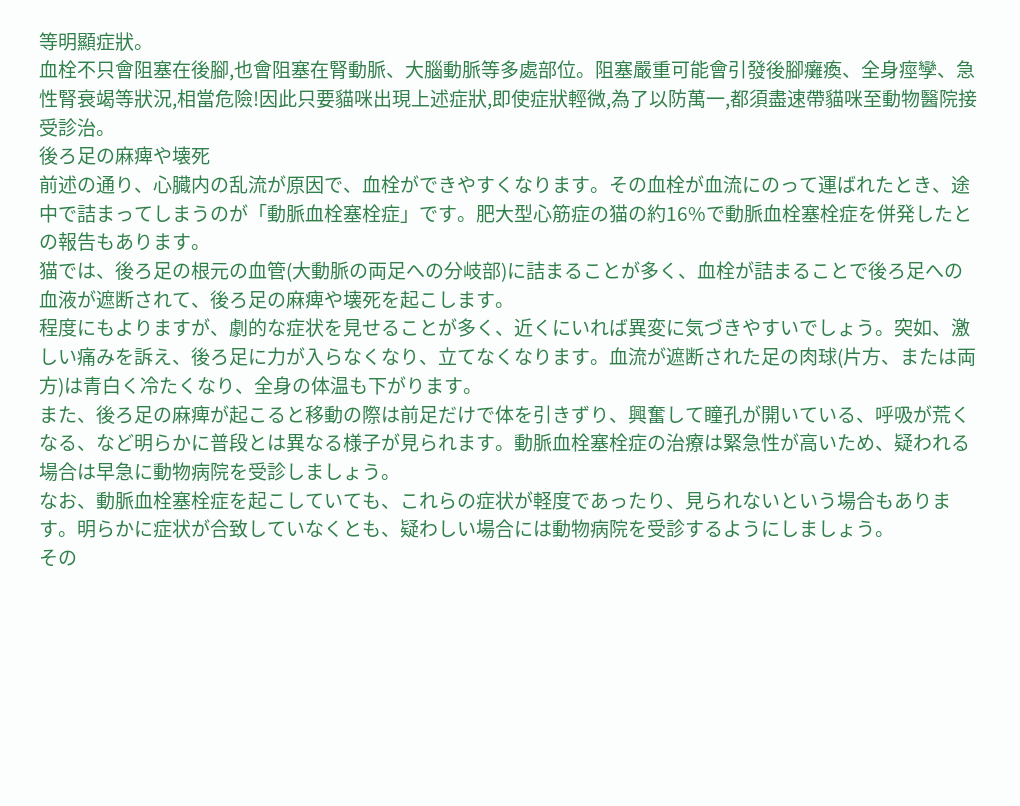等明顯症狀。
血栓不只會阻塞在後腳,也會阻塞在腎動脈、大腦動脈等多處部位。阻塞嚴重可能會引發後腳癱瘓、全身痙孿、急性腎衰竭等狀況,相當危險!因此只要貓咪出現上述症狀,即使症狀輕微,為了以防萬一,都須盡速帶貓咪至動物醫院接受診治。
後ろ足の麻痺や壊死
前述の通り、心臓内の乱流が原因で、血栓ができやすくなります。その血栓が血流にのって運ばれたとき、途中で詰まってしまうのが「動脈血栓塞栓症」です。肥大型心筋症の猫の約16%で動脈血栓塞栓症を併発したとの報告もあります。
猫では、後ろ足の根元の血管(大動脈の両足への分岐部)に詰まることが多く、血栓が詰まることで後ろ足への血液が遮断されて、後ろ足の麻痺や壊死を起こします。
程度にもよりますが、劇的な症状を見せることが多く、近くにいれば異変に気づきやすいでしょう。突如、激しい痛みを訴え、後ろ足に力が入らなくなり、立てなくなります。血流が遮断された足の肉球(片方、または両方)は青白く冷たくなり、全身の体温も下がります。
また、後ろ足の麻痺が起こると移動の際は前足だけで体を引きずり、興奮して瞳孔が開いている、呼吸が荒くなる、など明らかに普段とは異なる様子が見られます。動脈血栓塞栓症の治療は緊急性が高いため、疑われる場合は早急に動物病院を受診しましょう。
なお、動脈血栓塞栓症を起こしていても、これらの症状が軽度であったり、見られないという場合もあります。明らかに症状が合致していなくとも、疑わしい場合には動物病院を受診するようにしましょう。
その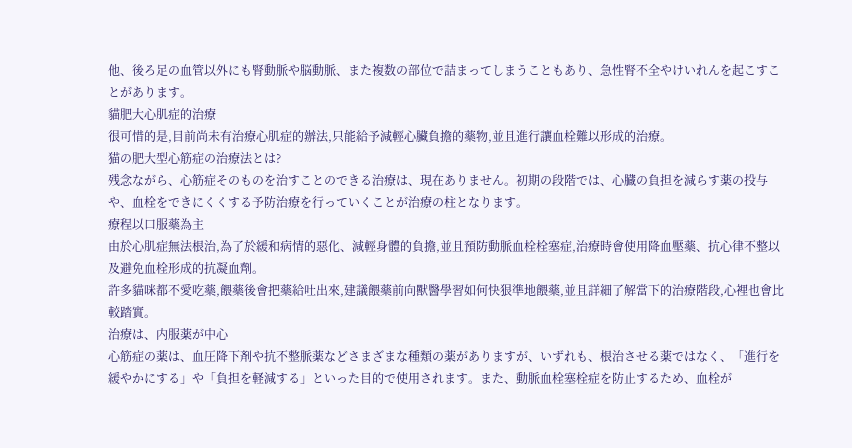他、後ろ足の血管以外にも腎動脈や脳動脈、また複数の部位で詰まってしまうこともあり、急性腎不全やけいれんを起こすことがあります。
貓肥大心肌症的治療
很可惜的是,目前尚未有治療心肌症的辦法,只能給予減輕心臟負擔的藥物,並且進行讓血栓難以形成的治療。
猫の肥大型心筋症の治療法とは?
残念ながら、心筋症そのものを治すことのできる治療は、現在ありません。初期の段階では、心臓の負担を減らす薬の投与や、血栓をできにくくする予防治療を行っていくことが治療の柱となります。
療程以口服藥為主
由於心肌症無法根治,為了於緩和病情的惡化、減輕身體的負擔,並且預防動脈血栓栓塞症,治療時會使用降血壓藥、抗心律不整以及避免血栓形成的抗凝血劑。
許多貓咪都不愛吃藥,餵藥後會把藥給吐出來,建議餵藥前向獸醫學習如何快狠準地餵藥,並且詳細了解當下的治療階段,心裡也會比較踏實。
治療は、内服薬が中心
心筋症の薬は、血圧降下剤や抗不整脈薬などさまざまな種類の薬がありますが、いずれも、根治させる薬ではなく、「進行を緩やかにする」や「負担を軽減する」といった目的で使用されます。また、動脈血栓塞栓症を防止するため、血栓が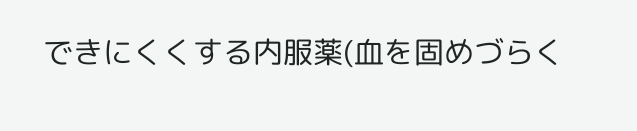できにくくする内服薬(血を固めづらく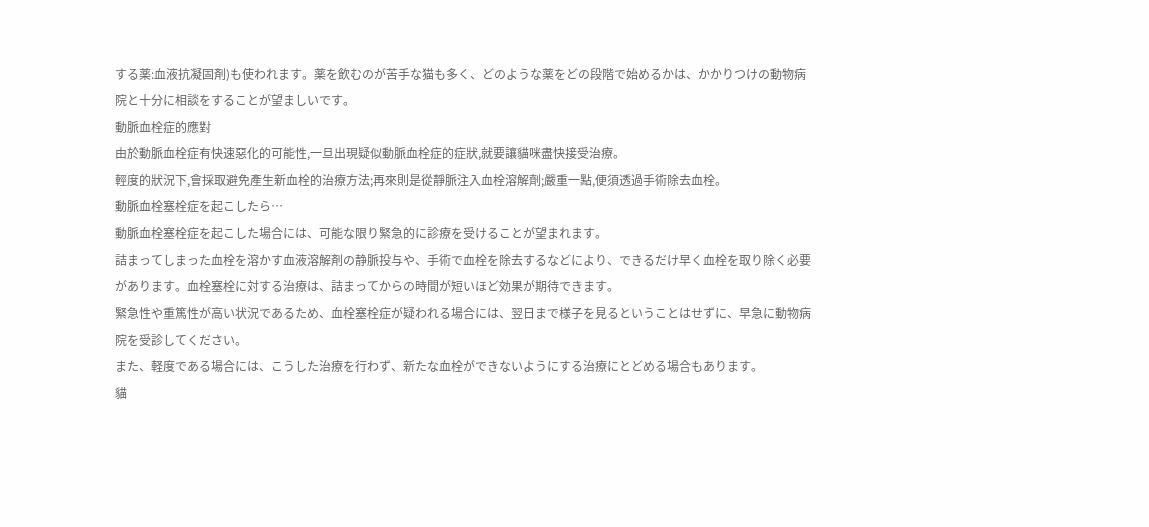する薬:血液抗凝固剤)も使われます。薬を飲むのが苦手な猫も多く、どのような薬をどの段階で始めるかは、かかりつけの動物病院と十分に相談をすることが望ましいです。
動脈血栓症的應對
由於動脈血栓症有快速惡化的可能性,一旦出現疑似動脈血栓症的症狀,就要讓貓咪盡快接受治療。
輕度的狀況下,會採取避免產生新血栓的治療方法;再來則是從靜脈注入血栓溶解劑;嚴重一點,便須透過手術除去血栓。
動脈血栓塞栓症を起こしたら…
動脈血栓塞栓症を起こした場合には、可能な限り緊急的に診療を受けることが望まれます。
詰まってしまった血栓を溶かす血液溶解剤の静脈投与や、手術で血栓を除去するなどにより、できるだけ早く血栓を取り除く必要があります。血栓塞栓に対する治療は、詰まってからの時間が短いほど効果が期待できます。
緊急性や重篤性が高い状況であるため、血栓塞栓症が疑われる場合には、翌日まで様子を見るということはせずに、早急に動物病院を受診してください。
また、軽度である場合には、こうした治療を行わず、新たな血栓ができないようにする治療にとどめる場合もあります。
貓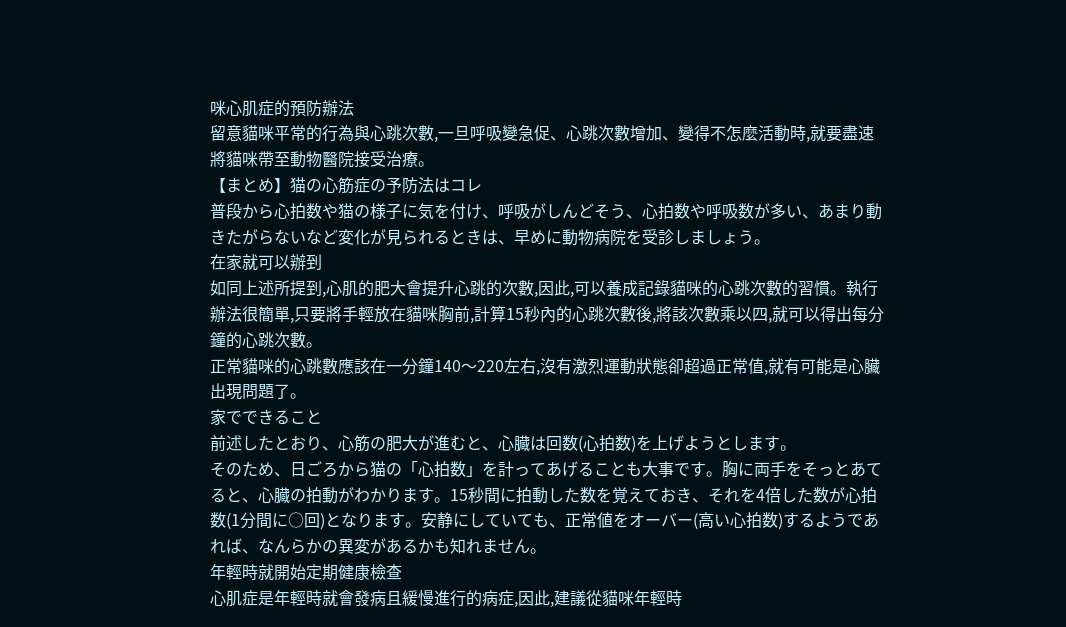咪心肌症的預防辦法
留意貓咪平常的行為與心跳次數,一旦呼吸變急促、心跳次數增加、變得不怎麼活動時,就要盡速將貓咪帶至動物醫院接受治療。
【まとめ】猫の心筋症の予防法はコレ
普段から心拍数や猫の様子に気を付け、呼吸がしんどそう、心拍数や呼吸数が多い、あまり動きたがらないなど変化が見られるときは、早めに動物病院を受診しましょう。
在家就可以辦到
如同上述所提到,心肌的肥大會提升心跳的次數,因此,可以養成記錄貓咪的心跳次數的習慣。執行辦法很簡單,只要將手輕放在貓咪胸前,計算15秒內的心跳次數後,將該次數乘以四,就可以得出每分鐘的心跳次數。
正常貓咪的心跳數應該在一分鐘140〜220左右,沒有激烈運動狀態卻超過正常值,就有可能是心臟出現問題了。
家でできること
前述したとおり、心筋の肥大が進むと、心臓は回数(心拍数)を上げようとします。
そのため、日ごろから猫の「心拍数」を計ってあげることも大事です。胸に両手をそっとあてると、心臓の拍動がわかります。15秒間に拍動した数を覚えておき、それを4倍した数が心拍数(1分間に○回)となります。安静にしていても、正常値をオーバー(高い心拍数)するようであれば、なんらかの異変があるかも知れません。
年輕時就開始定期健康檢查
心肌症是年輕時就會發病且緩慢進行的病症,因此,建議從貓咪年輕時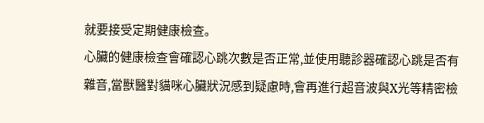就要接受定期健康檢查。
心臟的健康檢查會確認心跳次數是否正常,並使用聽診器確認心跳是否有雜音,當獸醫對貓咪心臟狀況感到疑慮時,會再進行超音波與X光等精密檢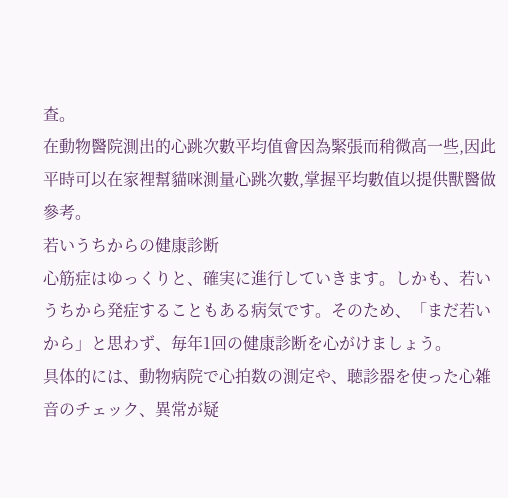查。
在動物醫院測出的心跳次數平均值會因為緊張而稍微高一些,因此平時可以在家裡幫貓咪測量心跳次數,掌握平均數值以提供獸醫做參考。
若いうちからの健康診断
心筋症はゆっくりと、確実に進行していきます。しかも、若いうちから発症することもある病気です。そのため、「まだ若いから」と思わず、毎年1回の健康診断を心がけましょう。
具体的には、動物病院で心拍数の測定や、聴診器を使った心雑音のチェック、異常が疑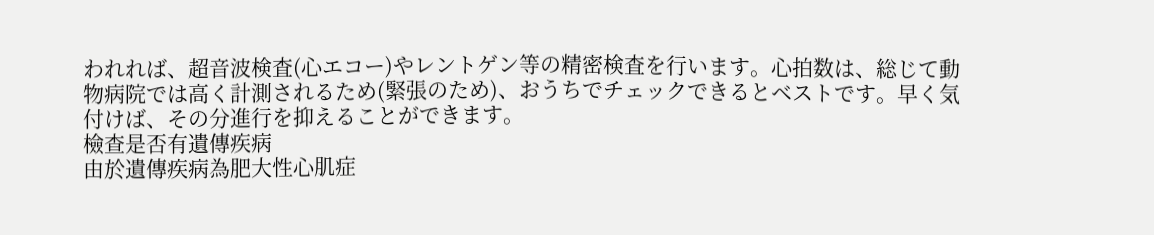われれば、超音波検査(心エコー)やレントゲン等の精密検査を行います。心拍数は、総じて動物病院では高く計測されるため(緊張のため)、おうちでチェックできるとベストです。早く気付けば、その分進行を抑えることができます。
檢查是否有遺傳疾病
由於遺傳疾病為肥大性心肌症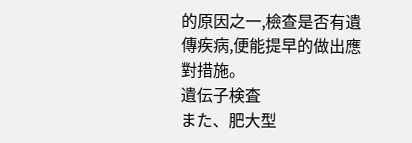的原因之一,檢查是否有遺傳疾病,便能提早的做出應對措施。
遺伝子検査
また、肥大型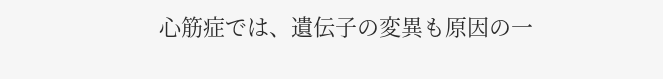心筋症では、遺伝子の変異も原因の一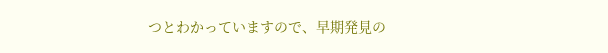つとわかっていますので、早期発見の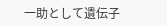一助として遺伝子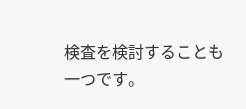検査を検討することも一つです。